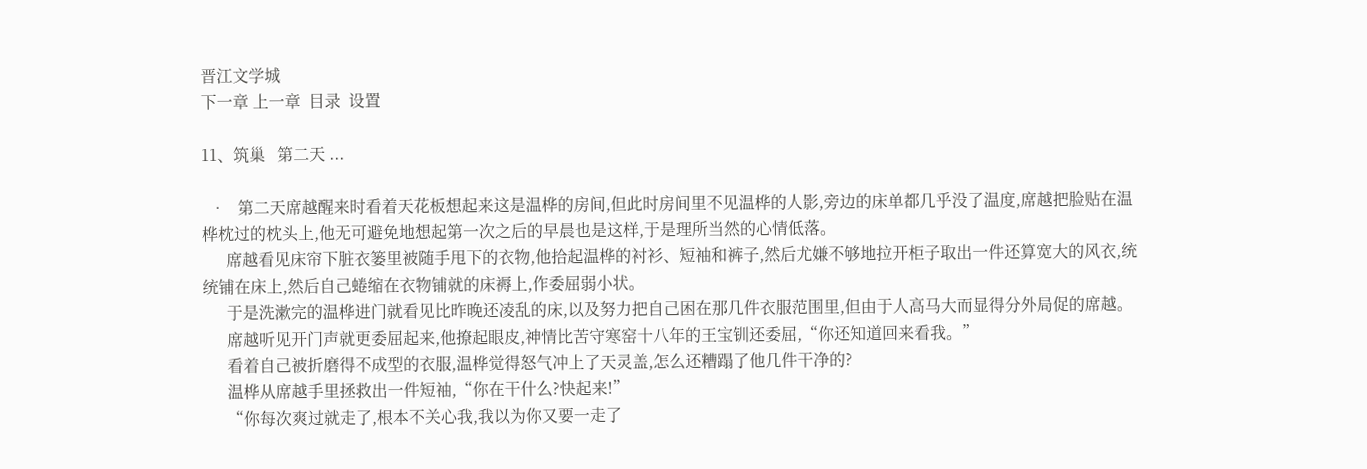晋江文学城
下一章 上一章  目录  设置

11、筑巢   第二天 ...

  •   第二天席越醒来时看着天花板想起来这是温桦的房间,但此时房间里不见温桦的人影,旁边的床单都几乎没了温度,席越把脸贴在温桦枕过的枕头上,他无可避免地想起第一次之后的早晨也是这样,于是理所当然的心情低落。
      席越看见床帘下脏衣篓里被随手甩下的衣物,他拾起温桦的衬衫、短袖和裤子,然后尤嫌不够地拉开柜子取出一件还算宽大的风衣,统统铺在床上,然后自己蜷缩在衣物铺就的床褥上,作委屈弱小状。
      于是洗漱完的温桦进门就看见比昨晚还凌乱的床,以及努力把自己困在那几件衣服范围里,但由于人高马大而显得分外局促的席越。
      席越听见开门声就更委屈起来,他撩起眼皮,神情比苦守寒窑十八年的王宝钏还委屈,“你还知道回来看我。”
      看着自己被折磨得不成型的衣服,温桦觉得怒气冲上了天灵盖,怎么还糟蹋了他几件干净的?
      温桦从席越手里拯救出一件短袖,“你在干什么?快起来!”
      “你每次爽过就走了,根本不关心我,我以为你又要一走了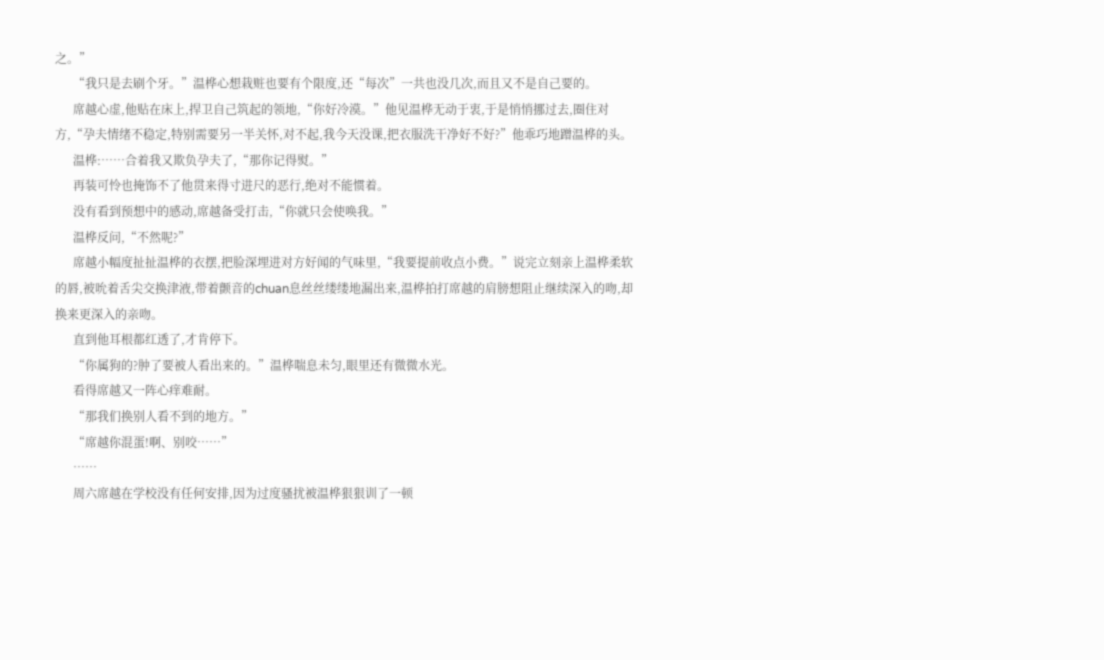之。”
      “我只是去刷个牙。”温桦心想栽赃也要有个限度,还“每次”一共也没几次,而且又不是自己要的。
      席越心虚,他贴在床上,捍卫自己筑起的领地,“你好冷漠。”他见温桦无动于衷,于是悄悄挪过去,圈住对方,“孕夫情绪不稳定,特别需要另一半关怀,对不起,我今天没课,把衣服洗干净好不好?”他乖巧地蹭温桦的头。
      温桦:……合着我又欺负孕夫了,“那你记得熨。”
      再装可怜也掩饰不了他贯来得寸进尺的恶行,绝对不能惯着。
      没有看到预想中的感动,席越备受打击,“你就只会使唤我。”
      温桦反问,“不然呢?”
      席越小幅度扯扯温桦的衣摆,把脸深埋进对方好闻的气味里,“我要提前收点小费。”说完立刻亲上温桦柔软的唇,被吮着舌尖交换津液,带着颤音的chuan息丝丝缕缕地漏出来,温桦拍打席越的肩膀想阻止继续深入的吻,却换来更深入的亲吻。
      直到他耳根都红透了,才肯停下。
      “你属狗的?肿了要被人看出来的。”温桦喘息未匀,眼里还有微微水光。
      看得席越又一阵心痒难耐。
      “那我们换别人看不到的地方。”
      “席越你混蛋!啊、别咬……”
      ……
      周六席越在学校没有任何安排,因为过度骚扰被温桦狠狠训了一顿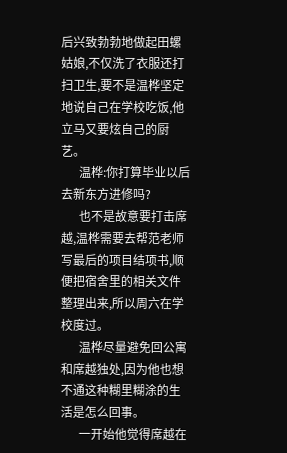后兴致勃勃地做起田螺姑娘,不仅洗了衣服还打扫卫生,要不是温桦坚定地说自己在学校吃饭,他立马又要炫自己的厨艺。
      温桦:你打算毕业以后去新东方进修吗?
      也不是故意要打击席越,温桦需要去帮范老师写最后的项目结项书,顺便把宿舍里的相关文件整理出来,所以周六在学校度过。
      温桦尽量避免回公寓和席越独处,因为他也想不通这种糊里糊涂的生活是怎么回事。
      一开始他觉得席越在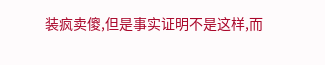装疯卖傻,但是事实证明不是这样,而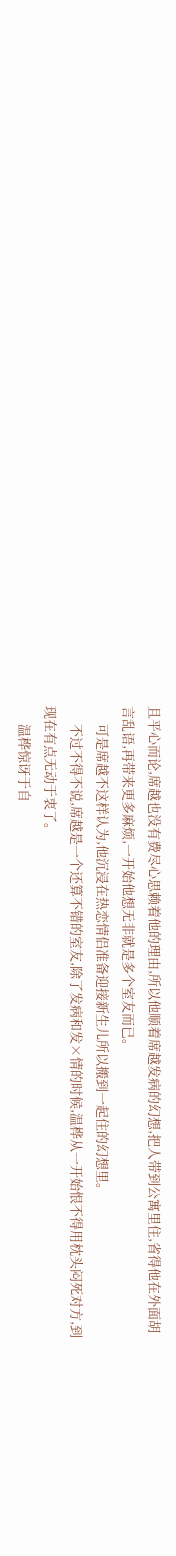且平心而论,席越也没有费尽心思赖着他的理由,所以他顺着席越发病的幻想,把人带到公寓里住,省得他在外面胡言乱语,再带来更多麻烦,一开始他想无非就是多个室友而已。
      可是席越不这样认为,他沉浸在热恋情侣准备迎接新生儿所以搬到一起住的幻想里。
      不过不得不说,席越是一个还算不错的室友,除了发病和发×情的时候,温桦从一开始恨不得用枕头闷死对方,到现在有点无动于衷了。
      温桦惊讶于自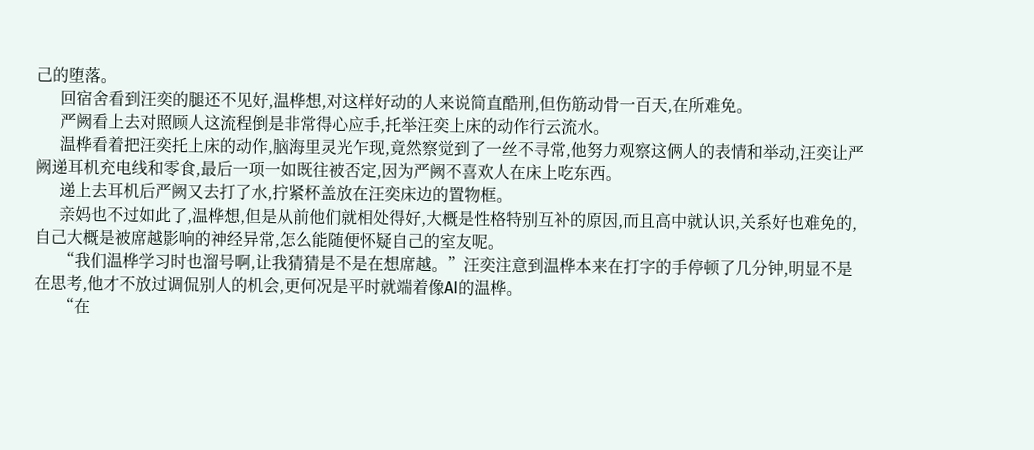己的堕落。
      回宿舍看到汪奕的腿还不见好,温桦想,对这样好动的人来说简直酷刑,但伤筋动骨一百天,在所难免。
      严阙看上去对照顾人这流程倒是非常得心应手,托举汪奕上床的动作行云流水。
      温桦看着把汪奕托上床的动作,脑海里灵光乍现,竟然察觉到了一丝不寻常,他努力观察这俩人的表情和举动,汪奕让严阙递耳机充电线和零食,最后一项一如既往被否定,因为严阙不喜欢人在床上吃东西。
      递上去耳机后严阙又去打了水,拧紧杯盖放在汪奕床边的置物框。
      亲妈也不过如此了,温桦想,但是从前他们就相处得好,大概是性格特别互补的原因,而且高中就认识,关系好也难免的,自己大概是被席越影响的神经异常,怎么能随便怀疑自己的室友呢。
      “我们温桦学习时也溜号啊,让我猜猜是不是在想席越。”汪奕注意到温桦本来在打字的手停顿了几分钟,明显不是在思考,他才不放过调侃别人的机会,更何况是平时就端着像AI的温桦。
      “在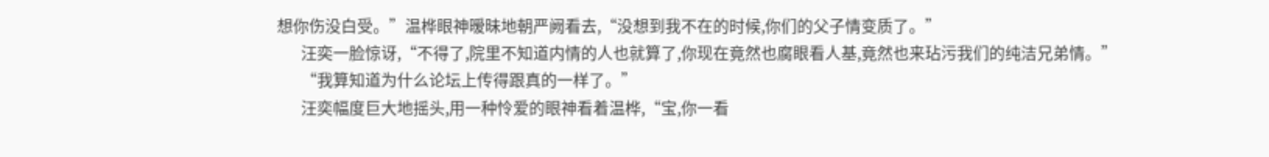想你伤没白受。”温桦眼神暧昧地朝严阙看去,“没想到我不在的时候,你们的父子情变质了。”
      汪奕一脸惊讶,“不得了,院里不知道内情的人也就算了,你现在竟然也腐眼看人基,竟然也来玷污我们的纯洁兄弟情。”
      “我算知道为什么论坛上传得跟真的一样了。”
      汪奕幅度巨大地摇头,用一种怜爱的眼神看着温桦,“宝,你一看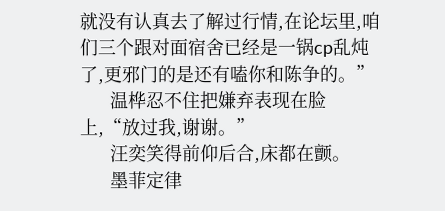就没有认真去了解过行情,在论坛里,咱们三个跟对面宿舍已经是一锅cp乱炖了,更邪门的是还有嗑你和陈争的。”
      温桦忍不住把嫌弃表现在脸上,“放过我,谢谢。”
      汪奕笑得前仰后合,床都在颤。
      墨菲定律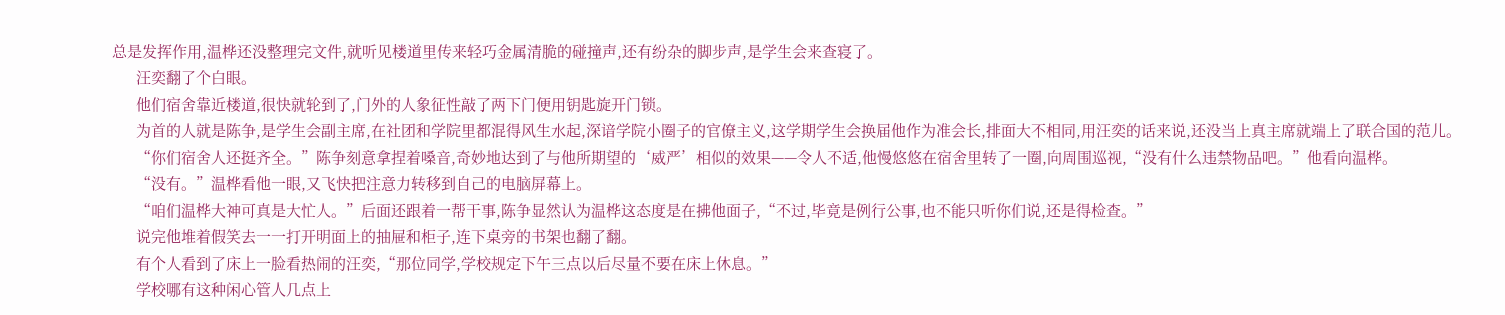总是发挥作用,温桦还没整理完文件,就听见楼道里传来轻巧金属清脆的碰撞声,还有纷杂的脚步声,是学生会来查寝了。
      汪奕翻了个白眼。
      他们宿舍靠近楼道,很快就轮到了,门外的人象征性敲了两下门便用钥匙旋开门锁。
      为首的人就是陈争,是学生会副主席,在社团和学院里都混得风生水起,深谙学院小圈子的官僚主义,这学期学生会换届他作为准会长,排面大不相同,用汪奕的话来说,还没当上真主席就端上了联合国的范儿。
      “你们宿舍人还挺齐全。”陈争刻意拿捏着嗓音,奇妙地达到了与他所期望的‘威严’相似的效果——令人不适,他慢悠悠在宿舍里转了一圈,向周围巡视,“没有什么违禁物品吧。”他看向温桦。
      “没有。”温桦看他一眼,又飞快把注意力转移到自己的电脑屏幕上。
      “咱们温桦大神可真是大忙人。”后面还跟着一帮干事,陈争显然认为温桦这态度是在拂他面子,“不过,毕竟是例行公事,也不能只听你们说,还是得检查。”
      说完他堆着假笑去一一打开明面上的抽屉和柜子,连下桌旁的书架也翻了翻。
      有个人看到了床上一脸看热闹的汪奕,“那位同学,学校规定下午三点以后尽量不要在床上休息。”
      学校哪有这种闲心管人几点上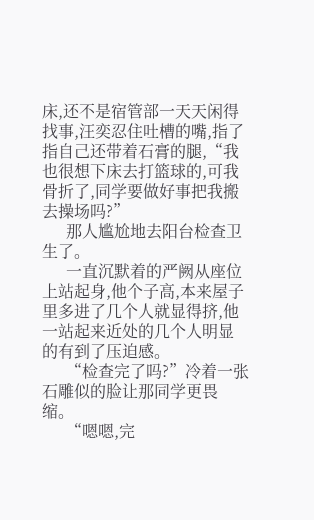床,还不是宿管部一天天闲得找事,汪奕忍住吐槽的嘴,指了指自己还带着石膏的腿,“我也很想下床去打篮球的,可我骨折了,同学要做好事把我搬去操场吗?”
      那人尴尬地去阳台检查卫生了。
      一直沉默着的严阙从座位上站起身,他个子高,本来屋子里多进了几个人就显得挤,他一站起来近处的几个人明显的有到了压迫感。
      “检查完了吗?”冷着一张石雕似的脸让那同学更畏缩。
      “嗯嗯,完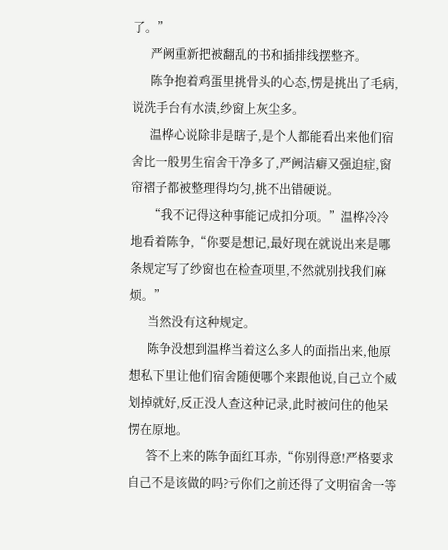了。”
      严阙重新把被翻乱的书和插排线摆整齐。
      陈争抱着鸡蛋里挑骨头的心态,愣是挑出了毛病,说洗手台有水渍,纱窗上灰尘多。
      温桦心说除非是瞎子,是个人都能看出来他们宿舍比一般男生宿舍干净多了,严阙洁癖又强迫症,窗帘褶子都被整理得均匀,挑不出错硬说。
      “我不记得这种事能记成扣分项。”温桦冷冷地看着陈争,“你要是想记,最好现在就说出来是哪条规定写了纱窗也在检查项里,不然就别找我们麻烦。”
      当然没有这种规定。
      陈争没想到温桦当着这么多人的面指出来,他原想私下里让他们宿舍随便哪个来跟他说,自己立个威划掉就好,反正没人查这种记录,此时被问住的他呆愣在原地。
      答不上来的陈争面红耳赤,“你别得意!严格要求自己不是该做的吗?亏你们之前还得了文明宿舍一等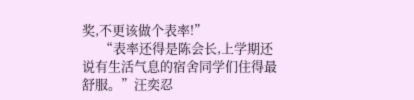奖,不更该做个表率!”
      “表率还得是陈会长,上学期还说有生活气息的宿舍同学们住得最舒服。”汪奕忍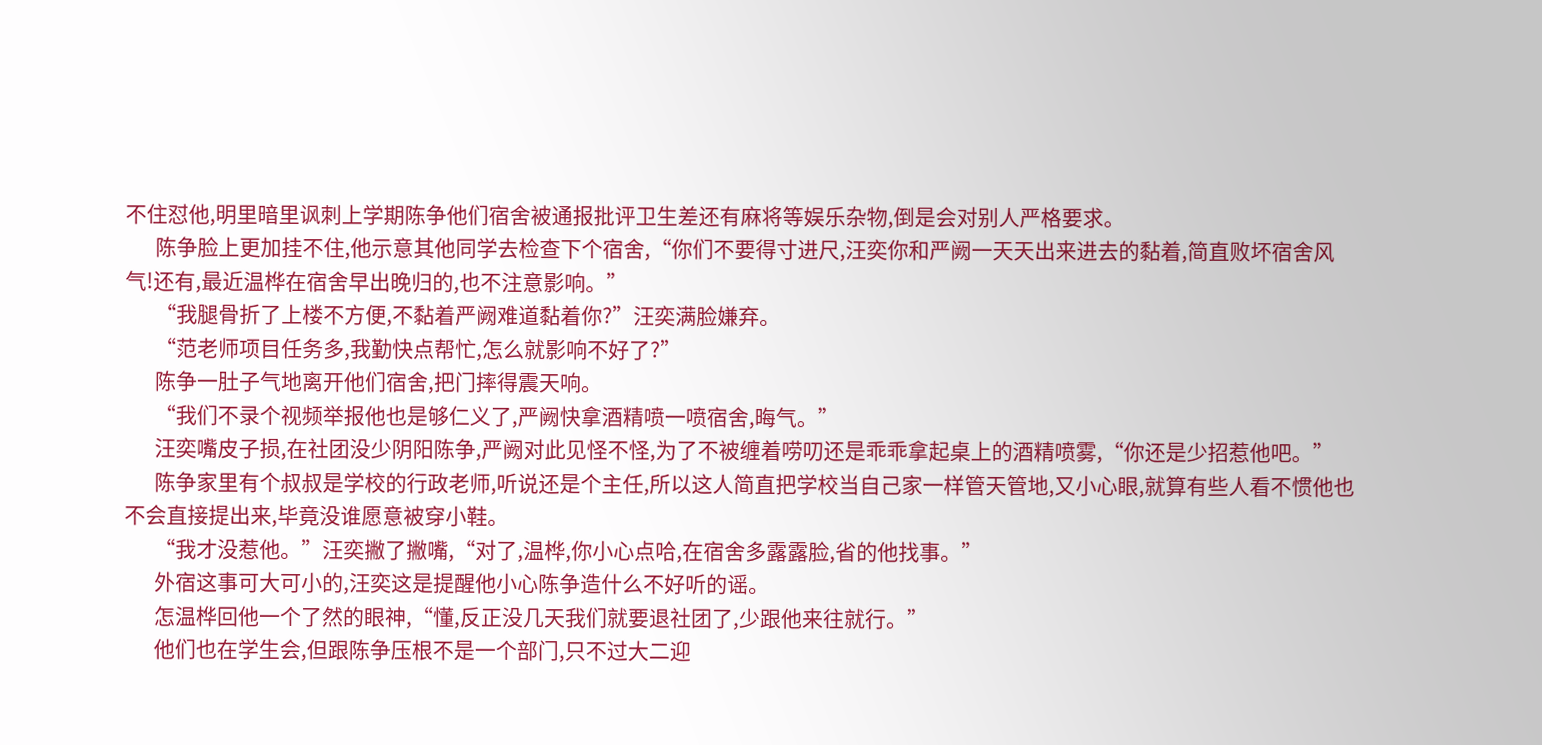不住怼他,明里暗里讽刺上学期陈争他们宿舍被通报批评卫生差还有麻将等娱乐杂物,倒是会对别人严格要求。
      陈争脸上更加挂不住,他示意其他同学去检查下个宿舍,“你们不要得寸进尺,汪奕你和严阙一天天出来进去的黏着,简直败坏宿舍风气!还有,最近温桦在宿舍早出晚归的,也不注意影响。”
      “我腿骨折了上楼不方便,不黏着严阙难道黏着你?”汪奕满脸嫌弃。
      “范老师项目任务多,我勤快点帮忙,怎么就影响不好了?”
      陈争一肚子气地离开他们宿舍,把门摔得震天响。
      “我们不录个视频举报他也是够仁义了,严阙快拿酒精喷一喷宿舍,晦气。”
      汪奕嘴皮子损,在社团没少阴阳陈争,严阙对此见怪不怪,为了不被缠着唠叨还是乖乖拿起桌上的酒精喷雾,“你还是少招惹他吧。”
      陈争家里有个叔叔是学校的行政老师,听说还是个主任,所以这人简直把学校当自己家一样管天管地,又小心眼,就算有些人看不惯他也不会直接提出来,毕竟没谁愿意被穿小鞋。
      “我才没惹他。”汪奕撇了撇嘴,“对了,温桦,你小心点哈,在宿舍多露露脸,省的他找事。”
      外宿这事可大可小的,汪奕这是提醒他小心陈争造什么不好听的谣。
      怎温桦回他一个了然的眼神,“懂,反正没几天我们就要退社团了,少跟他来往就行。”
      他们也在学生会,但跟陈争压根不是一个部门,只不过大二迎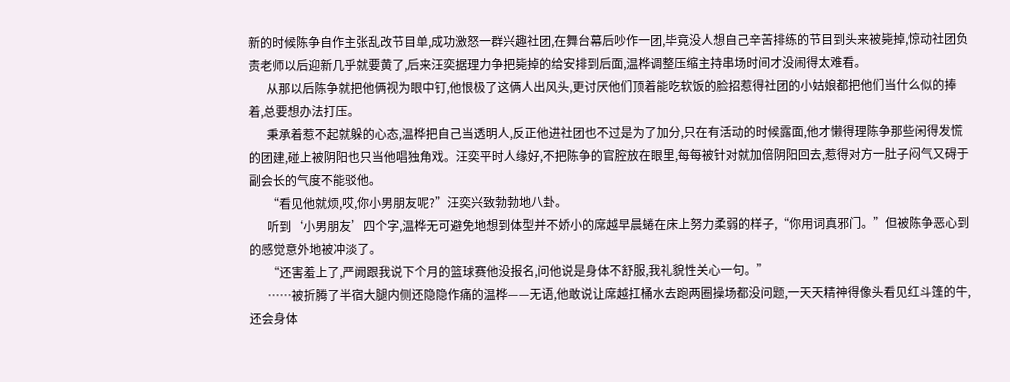新的时候陈争自作主张乱改节目单,成功激怒一群兴趣社团,在舞台幕后吵作一团,毕竟没人想自己辛苦排练的节目到头来被毙掉,惊动社团负责老师以后迎新几乎就要黄了,后来汪奕据理力争把毙掉的给安排到后面,温桦调整压缩主持串场时间才没闹得太难看。
      从那以后陈争就把他俩视为眼中钉,他恨极了这俩人出风头,更讨厌他们顶着能吃软饭的脸招惹得社团的小姑娘都把他们当什么似的捧着,总要想办法打压。
      秉承着惹不起就躲的心态,温桦把自己当透明人,反正他进社团也不过是为了加分,只在有活动的时候露面,他才懒得理陈争那些闲得发慌的团建,碰上被阴阳也只当他唱独角戏。汪奕平时人缘好,不把陈争的官腔放在眼里,每每被针对就加倍阴阳回去,惹得对方一肚子闷气又碍于副会长的气度不能驳他。
      “看见他就烦,哎,你小男朋友呢?”汪奕兴致勃勃地八卦。
      听到‘小男朋友’四个字,温桦无可避免地想到体型并不娇小的席越早晨蜷在床上努力柔弱的样子,“你用词真邪门。”但被陈争恶心到的感觉意外地被冲淡了。
      “还害羞上了,严阙跟我说下个月的篮球赛他没报名,问他说是身体不舒服,我礼貌性关心一句。”
      ……被折腾了半宿大腿内侧还隐隐作痛的温桦——无语,他敢说让席越扛桶水去跑两圈操场都没问题,一天天精神得像头看见红斗篷的牛,还会身体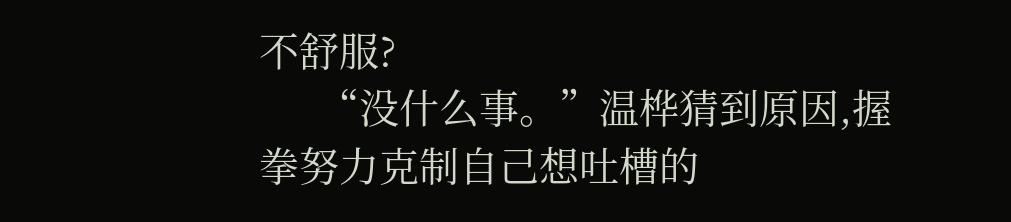不舒服?
      “没什么事。”温桦猜到原因,握拳努力克制自己想吐槽的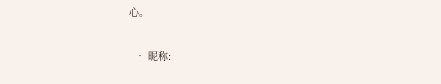心。

  • 昵称: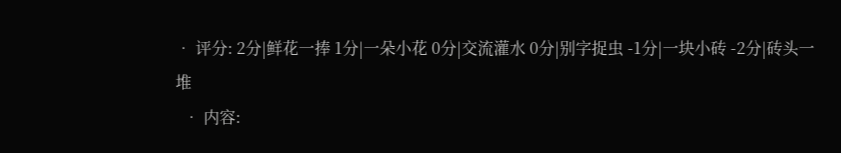• 评分: 2分|鲜花一捧 1分|一朵小花 0分|交流灌水 0分|别字捉虫 -1分|一块小砖 -2分|砖头一堆
  • 内容: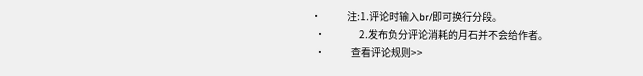•             注:1.评论时输入br/即可换行分段。
  •                 2.发布负分评论消耗的月石并不会给作者。
  •             查看评论规则>>